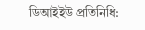ডিআইইউ প্রতিনিধি: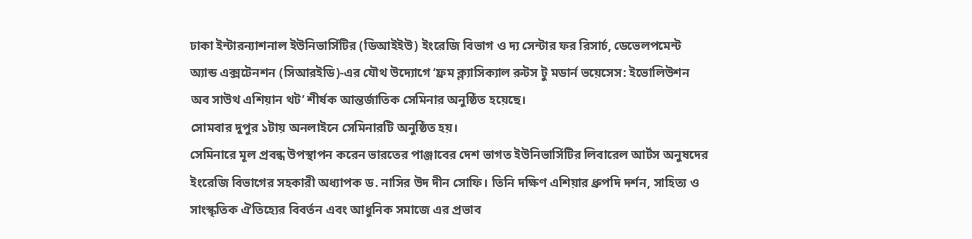ঢাকা ইন্টারন্যাশনাল ইউনিভার্সিটির (ডিআইইউ) ইংরেজি বিভাগ ও দ্য সেন্টার ফর রিসার্চ, ডেভেলপমেন্ট অ্যান্ড এক্সটেনশন (সিআরইডি)-এর যৌথ উদ্যোগে ‘ফ্রম ক্ল্যাসিক্যাল রুটস টু মডার্ন ভয়েসেস: ইভোলিউশন অব সাউথ এশিয়ান থট’ শীর্ষক আন্তর্জাতিক সেমিনার অনুষ্ঠিত হয়েছে।
সোমবার দুপুর ১টায় অনলাইনে সেমিনারটি অনুষ্ঠিত হয়।
সেমিনারে মূল প্রবন্ধ উপস্থাপন করেন ভারতের পাঞ্জাবের দেশ ভাগত ইউনিভার্সিটির লিবারেল আর্টস অনুষদের ইংরেজি বিভাগের সহকারী অধ্যাপক ড. নাসির উদ দীন সোফি। তিনি দক্ষিণ এশিয়ার ধ্রুপদি দর্শন, সাহিত্য ও সাংস্কৃতিক ঐতিহ্যের বিবর্তন এবং আধুনিক সমাজে এর প্রভাব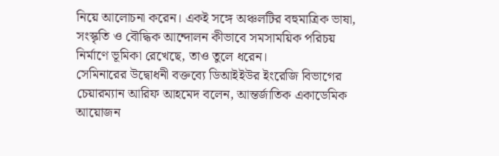নিয়ে আলোচনা করেন। একই সঙ্গে অঞ্চলটির বহুমাত্রিক ভাষা, সংস্কৃতি ও বৌদ্ধিক আন্দোলন কীভাবে সমসাময়িক পরিচয় নির্মাণে ভূমিকা রেখেছে, তাও তুলে ধরেন।
সেমিনারের উদ্বোধনী বক্তব্যে ডিআইইউর ইংরেজি বিভাগের চেয়ারম্যান আরিফ আহমেদ বলেন, আন্তর্জাতিক একাডেমিক আয়োজন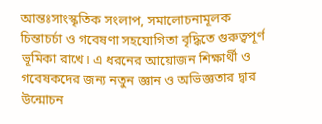আন্তঃসাংস্কৃতিক সংলাপ, সমালোচনামূলক চিন্তাচর্চা ও গবেষণা সহযোগিতা বৃদ্ধিতে গুরুত্বপূর্ণ ভূমিকা রাখে। এ ধরনের আয়োজন শিক্ষার্থী ও গবেষকদের জন্য নতুন জ্ঞান ও অভিজ্ঞতার দ্বার উন্মোচন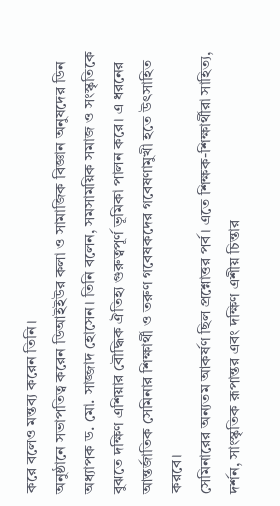করে বলেও মন্তব্য করেন তিনি।
অনুষ্ঠানে সভাপতিত্ব করেন ডিআইইউর কলা ও সামাজিক বিজ্ঞান অনুষদের ডিন অধ্যাপক ড. মো. সাজ্জাদ হোসেন। তিনি বলেন, সমসাময়িক সমাজ ও সংস্কৃতিকে বুঝতে দক্ষিণ এশিয়ার বৌদ্ধিক ঐতিহ্য গুরুত্বপূর্ণ ভূমিকা পালন করে। এ ধরনের আন্তর্জাতিক সেমিনার শিক্ষার্থী ও তরুণ গবেষকদের গবেষণামুখী হতে উৎসাহিত করবে।
সেমিনারের অন্যতম আকর্ষণ ছিল প্রশ্নোত্তর পর্ব। এতে শিক্ষক-শিক্ষার্থীরা সাহিত্য, দর্শন, সাংস্কৃতিক রূপান্তর এবং দক্ষিণ এশীয় চিন্তার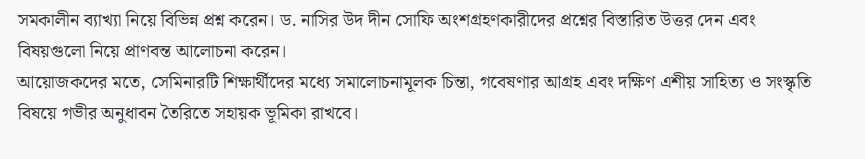সমকালীন ব্যাখ্যা নিয়ে বিভিন্ন প্রশ্ন করেন। ড. নাসির উদ দীন সোফি অংশগ্রহণকারীদের প্রশ্নের বিস্তারিত উত্তর দেন এবং বিষয়গুলো নিয়ে প্রাণবন্ত আলোচনা করেন।
আয়োজকদের মতে, সেমিনারটি শিক্ষার্থীদের মধ্যে সমালোচনামূলক চিন্তা, গবেষণার আগ্রহ এবং দক্ষিণ এশীয় সাহিত্য ও সংস্কৃতি বিষয়ে গভীর অনুধাবন তৈরিতে সহায়ক ভূমিকা রাখবে।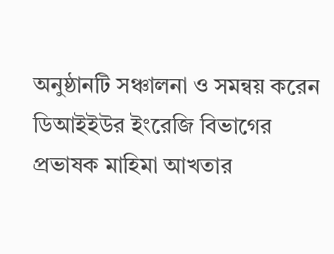অনুষ্ঠানটি সঞ্চালনা ও সমন্বয় করেন ডিআইইউর ইংরেজি বিভাগের প্রভাষক মাহিমা আখতার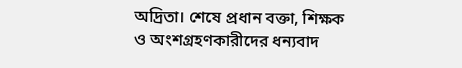অদ্রিতা। শেষে প্রধান বক্তা, শিক্ষক ও অংশগ্রহণকারীদের ধন্যবাদ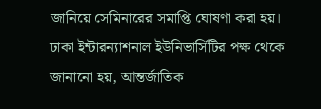জানিয়ে সেমিনারের সমাপ্তি ঘোষণা করা হয়।
ঢাকা ইন্টারন্যাশনাল ইউনিভার্সিটির পক্ষ থেকে জানানো হয়, আন্তর্জাতিক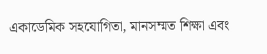একাডেমিক সহযোগিতা, মানসম্মত শিক্ষা এবং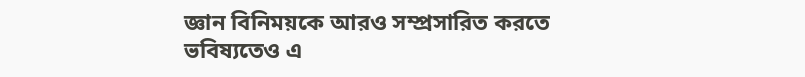জ্ঞান বিনিময়কে আরও সম্প্রসারিত করতে ভবিষ্যতেও এ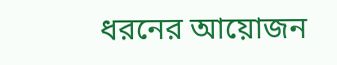ধরনের আয়োজন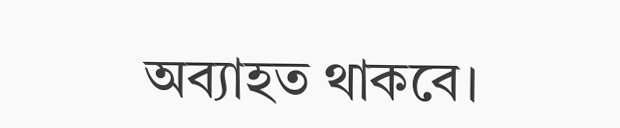অব্যাহত থাকবে।